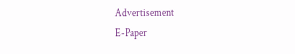Advertisement
E-Paper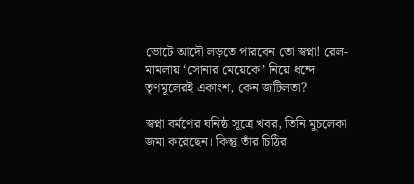ভোটে আদৌ লড়তে পারবেন তো স্বপ্না! রেল-মামলায় ‘সোনার মেয়েকে’ নিয়ে ধন্দে তৃণমূলেরই একাংশ, কেন জটিলতা?

স্বপ্না বর্মণের ঘনিষ্ঠ সূত্রে খবর, তিনি মুচলেকা জমা করেছেন। কিন্তু তাঁর চিঠির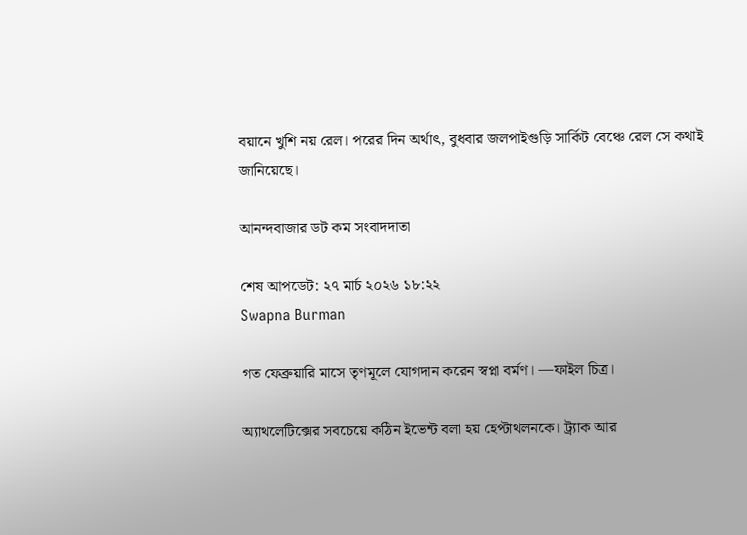বয়ানে খুশি নয় রেল। পরের দিন অর্থাৎ, বুধবার জলপাইগুড়ি সার্কিট বেঞ্চে রেল সে কথাই জানিয়েছে।

আনন্দবাজার ডট কম সংবাদদাতা

শেষ আপডেট: ২৭ মার্চ ২০২৬ ১৮:২২
Swapna Burman

গত ফেব্রুয়ারি মাসে তৃণমূলে যোগদান করেন স্বপ্না বর্মণ। —ফাইল চিত্র।

অ্যাথলেটিক্সের সবচেয়ে কঠিন ইভেন্ট বলা হয় হেপ্টাথলনকে। ট্র্যাক আর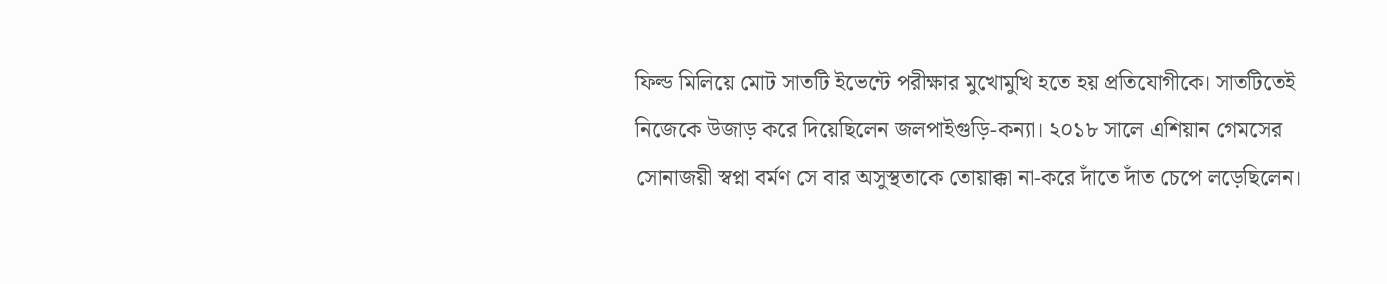ফিল্ড মিলিয়ে মোট সাতটি ইভেন্টে পরীক্ষার মুখোমুখি হতে হয় প্রতিযোগীকে। সাতটিতেই নিজেকে উজাড় করে দিয়েছিলেন জলপাইগুড়ি-কন্যা। ২০১৮ সালে এশিয়ান গেমসের সোনাজয়ী স্বপ্না বর্মণ সে বার অসুস্থতাকে তোয়াক্কা না-করে দাঁতে দাঁত চেপে লড়েছিলেন।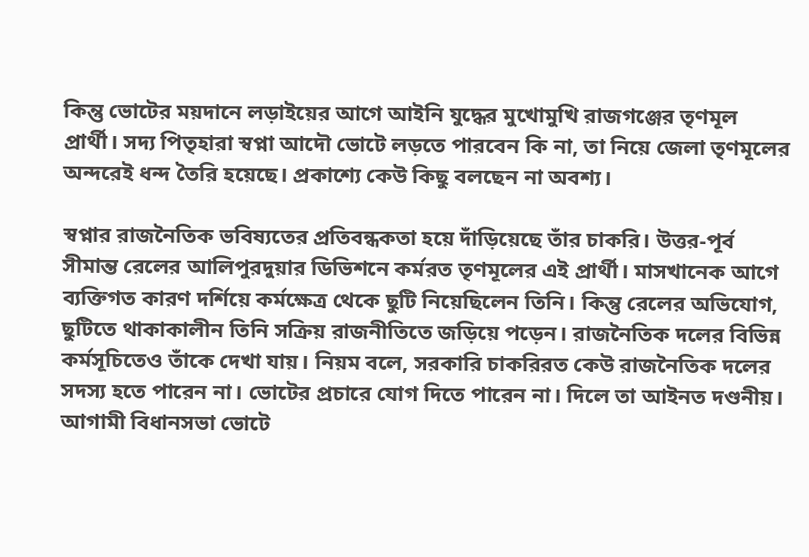কিন্তু ভোটের ময়দানে লড়াইয়ের আগে আইনি যুদ্ধের মুখোমুখি রাজগঞ্জের তৃণমূল প্রার্থী। সদ্য পিতৃহারা স্বপ্না আদৌ ভোটে লড়তে পারবেন কি না, তা নিয়ে জেলা তৃণমূলের অন্দরেই ধন্দ তৈরি হয়েছে। প্রকাশ্যে কেউ কিছু বলছেন না অবশ্য।

স্বপ্নার রাজনৈতিক ভবিষ্যতের প্রতিবন্ধকতা হয়ে দাঁড়িয়েছে তাঁর চাকরি। উত্তর-পূর্ব সীমান্ত রেলের আলিপুরদুয়ার ডিভিশনে কর্মরত তৃণমূলের এই প্রার্থী। মাসখানেক আগে ব্যক্তিগত কারণ দর্শিয়ে কর্মক্ষেত্র থেকে ছুটি নিয়েছিলেন তিনি। কিন্তু রেলের অভিযোগ, ছুটিতে থাকাকালীন তিনি সক্রিয় রাজনীতিতে জড়িয়ে পড়েন। রাজনৈতিক দলের বিভিন্ন কর্মসূচিতেও তাঁকে দেখা যায়। নিয়ম বলে, সরকারি চাকরিরত কেউ রাজনৈতিক দলের সদস্য হতে পারেন না। ভোটের প্রচারে যোগ দিতে পারেন না। দিলে তা আইনত দণ্ডনীয়। আগামী বিধানসভা ভোটে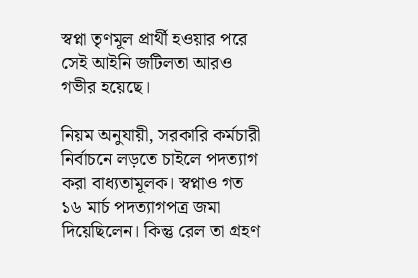স্বপ্না তৃণমূল প্রার্থী হওয়ার পরে সেই আইনি জটিলতা আরও গভীর হয়েছে।

নিয়ম অনুযায়ী, সরকারি কর্মচারী নির্বাচনে লড়তে চাইলে পদত্যাগ করা বাধ্যতামূলক। স্বপ্নাও গত ১৬ মার্চ পদত্যাগপত্র জমা দিয়েছিলেন। কিন্তু রেল তা গ্রহণ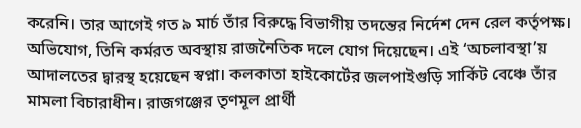করেনি। তার আগেই গত ৯ মার্চ তাঁর বিরুদ্ধে বিভাগীয় তদন্তের নির্দেশ দেন রেল কর্তৃপক্ষ। অভিযোগ, তিনি কর্মরত অবস্থায় রাজনৈতিক দলে যোগ দিয়েছেন। এই ‘অচলাবস্থা’য় আদালতের দ্বারস্থ হয়েছেন স্বপ্না। কলকাতা হাইকোর্টের জলপাইগুড়ি সার্কিট বেঞ্চে তাঁর মামলা বিচারাধীন। রাজগঞ্জের তৃণমূল প্রার্থী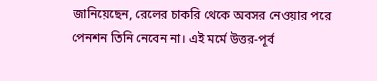জানিয়েছেন, রেলের চাকরি থেকে অবসর নেওয়ার পরে পেনশন তিনি নেবেন না। এই মর্মে উত্তর-পূর্ব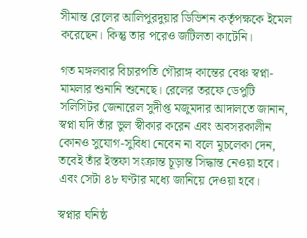সীমান্ত রেলের আলিপুরদুয়ার ডিভিশন কর্তৃপক্ষকে ইমেল করেছেন। কিন্তু তার পরেও জটিলতা কাটেনি।

গত মঙ্গলবার বিচারপতি গৌরাঙ্গ কান্তের বেঞ্চ স্বপ্না-মামলার শুনানি শুনেছে। রেলের তরফে ডেপুটি সলিসিটর জেনারেল সুদীপ্ত মজুমদার আদালতে জানান, স্বপ্না যদি তাঁর ভুল স্বীকার করেন এবং অবসরকালীন কোনও সুযোগ-সুবিধা নেবেন না বলে মুচলেকা দেন, তবেই তাঁর ইস্তফা সংক্রান্ত চূড়ান্ত সিদ্ধান্ত নেওয়া হবে। এবং সেটা ৪৮ ঘণ্টার মধ্যে জানিয়ে দেওয়া হবে।

স্বপ্নার ঘনিষ্ঠ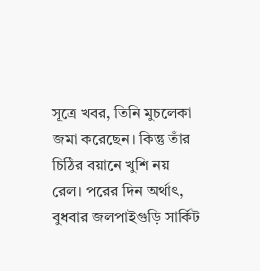সূত্রে খবর, তিনি মুচলেকা জমা করেছেন। কিন্তু তাঁর চিঠির বয়ানে খুশি নয় রেল। পরের দিন অর্থাৎ, বুধবার জলপাইগুড়ি সার্কিট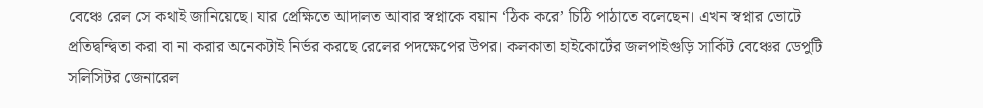বেঞ্চে রেল সে কথাই জানিয়েছে। যার প্রেক্ষিতে আদালত আবার স্বপ্নাকে বয়ান ‘ঠিক করে’ চিঠি পাঠাতে বলেছেন। এখন স্বপ্নার ভোটে প্রতিদ্বন্দ্বিতা করা বা না করার অনেকটাই নির্ভর করছে রেলের পদক্ষেপের উপর। কলকাতা হাইকোর্টের জলপাইগুড়ি সার্কিট বেঞ্চের ডেপুটি সলিসিটর জেনারেল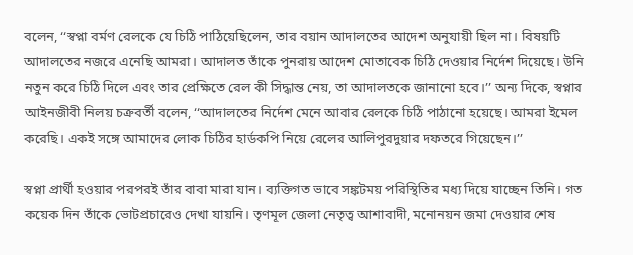বলেন, ‘‘স্বপ্না বর্মণ রেলকে যে চিঠি পাঠিয়েছিলেন, তার বয়ান আদালতের আদেশ অনুযায়ী ছিল না। বিষয়টি আদালতের নজরে এনেছি আমরা। আদালত তাঁকে পুনরায় আদেশ মোতাবেক চিঠি দেওয়ার নির্দেশ দিয়েছে। উনি নতুন করে চিঠি দিলে এবং তার প্রেক্ষিতে রেল কী সিদ্ধান্ত নেয়, তা আদালতকে জানানো হবে।’’ অন্য দিকে, স্বপ্নার আইনজীবী নিলয় চক্রবর্তী বলেন, ‘‘আদালতের নির্দেশ মেনে আবার রেলকে চিঠি পাঠানো হয়েছে। আমরা ইমেল করেছি। একই সঙ্গে আমাদের লোক চিঠির হার্ডকপি নিয়ে রেলের আলিপুরদুয়ার দফতরে গিয়েছেন।’’

স্বপ্না প্রার্থী হওয়ার পরপরই তাঁর বাবা মারা যান। ব্যক্তিগত ভাবে সঙ্কটময় পরিস্থিতির মধ্য দিয়ে যাচ্ছেন তিনি। গত কয়েক দিন তাঁকে ভোটপ্রচারেও দেখা যায়নি। তৃণমূল জেলা নেতৃত্ব আশাবাদী, মনোনয়ন জমা দেওয়ার শেষ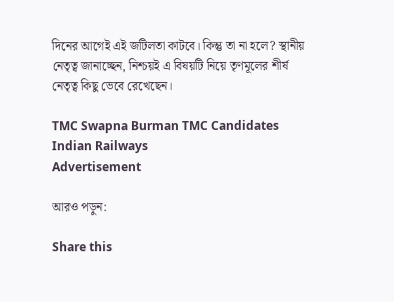দিনের আগেই এই জটিলতা কাটবে। কিন্তু তা না হলে? স্থানীয় নেতৃত্ব জানাচ্ছেন, নিশ্চয়ই এ বিষয়টি নিয়ে তৃণমূলের শীর্ষ নেতৃত্ব কিছু ভেবে রেখেছেন।

TMC Swapna Burman TMC Candidates Indian Railways
Advertisement

আরও পড়ুন:

Share this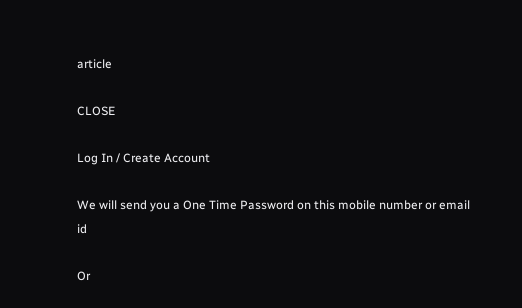article

CLOSE

Log In / Create Account

We will send you a One Time Password on this mobile number or email id

Or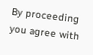By proceeding you agree with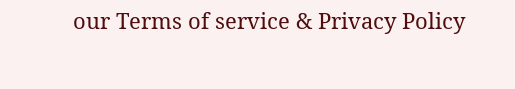our Terms of service & Privacy Policy